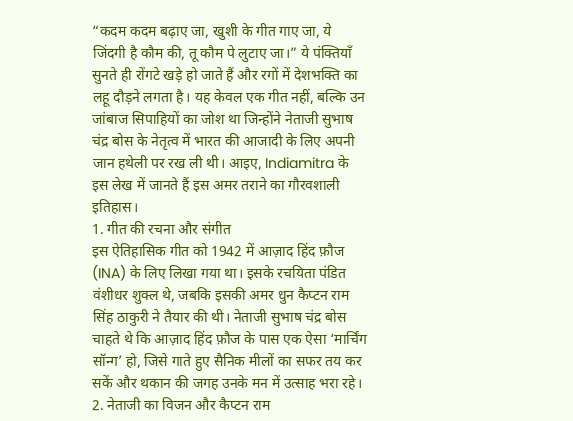“कदम कदम बढ़ाए जा, खुशी के गीत गाए जा, ये जिंदगी है कौम की, तू कौम पे लुटाए जा।” ये पंक्तियाँ सुनते ही रोंगटे खड़े हो जाते हैं और रगों में देशभक्ति का लहू दौड़ने लगता है। यह केवल एक गीत नहीं, बल्कि उन जांबाज सिपाहियों का जोश था जिन्होंने नेताजी सुभाष चंद्र बोस के नेतृत्व में भारत की आजादी के लिए अपनी जान हथेली पर रख ली थी। आइए, Indiamitra के इस लेख में जानते हैं इस अमर तराने का गौरवशाली इतिहास।
1. गीत की रचना और संगीत
इस ऐतिहासिक गीत को 1942 में आज़ाद हिंद फ़ौज (INA) के लिए लिखा गया था। इसके रचयिता पंडित वंशीधर शुक्ल थे, जबकि इसकी अमर धुन कैप्टन राम सिंह ठाकुरी ने तैयार की थी। नेताजी सुभाष चंद्र बोस चाहते थे कि आज़ाद हिंद फ़ौज के पास एक ऐसा ‘मार्चिंग सॉन्ग’ हो, जिसे गाते हुए सैनिक मीलों का सफर तय कर सकें और थकान की जगह उनके मन में उत्साह भरा रहे।
2. नेताजी का विजन और कैप्टन राम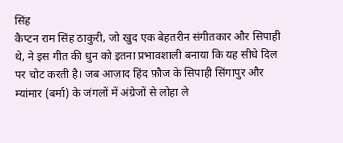सिंह
कैप्टन राम सिंह ठाकुरी, जो खुद एक बेहतरीन संगीतकार और सिपाही थे, ने इस गीत की धुन को इतना प्रभावशाली बनाया कि यह सीधे दिल पर चोट करती है। जब आज़ाद हिंद फ़ौज के सिपाही सिंगापुर और म्यांमार (बर्मा) के जंगलों में अंग्रेजों से लोहा ले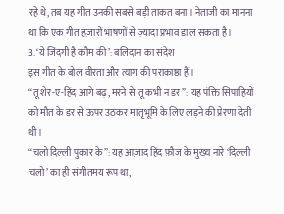रहे थे, तब यह गीत उनकी सबसे बड़ी ताकत बना। नेताजी का मानना था कि एक गीत हज़ारों भाषणों से ज़्यादा प्रभाव डाल सकता है।
3. ‘ये जिंदगी है कौम की’: बलिदान का संदेश
इस गीत के बोल वीरता और त्याग की पराकाष्ठा हैं।
“तू शेर-ए-हिंद आगे बढ़, मरने से तू कभी न डर”: यह पंक्ति सिपाहियों को मौत के डर से ऊपर उठकर मातृभूमि के लिए लड़ने की प्रेरणा देती थी।
“चलो दिल्ली पुकार के”: यह आज़ाद हिंद फ़ौज के मुख्य नारे ‘दिल्ली चलो’ का ही संगीतमय रूप था,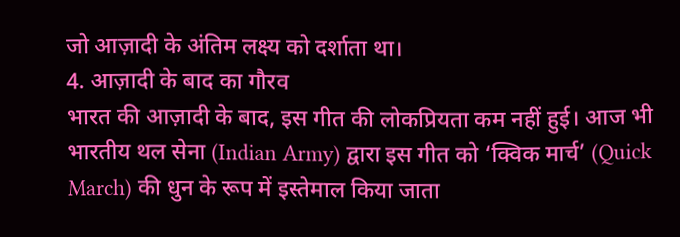जो आज़ादी के अंतिम लक्ष्य को दर्शाता था।
4. आज़ादी के बाद का गौरव
भारत की आज़ादी के बाद, इस गीत की लोकप्रियता कम नहीं हुई। आज भी भारतीय थल सेना (Indian Army) द्वारा इस गीत को ‘क्विक मार्च’ (Quick March) की धुन के रूप में इस्तेमाल किया जाता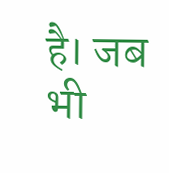है। जब भी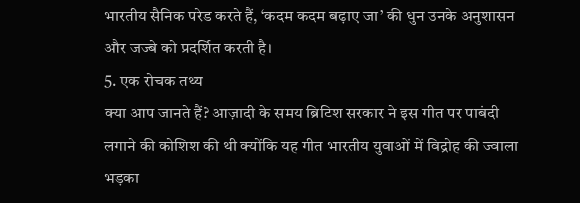भारतीय सैनिक परेड करते हैं, ‘कदम कदम बढ़ाए जा’ की धुन उनके अनुशासन और जज्बे को प्रदर्शित करती है।
5. एक रोचक तथ्य
क्या आप जानते हैं? आज़ादी के समय ब्रिटिश सरकार ने इस गीत पर पाबंदी लगाने की कोशिश की थी क्योंकि यह गीत भारतीय युवाओं में विद्रोह की ज्वाला भड़का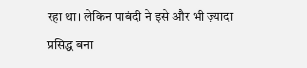रहा था। लेकिन पाबंदी ने इसे और भी ज़्यादा प्रसिद्ध बना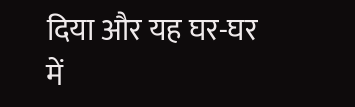दिया और यह घर-घर में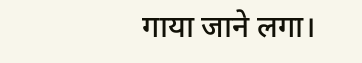गाया जाने लगा।